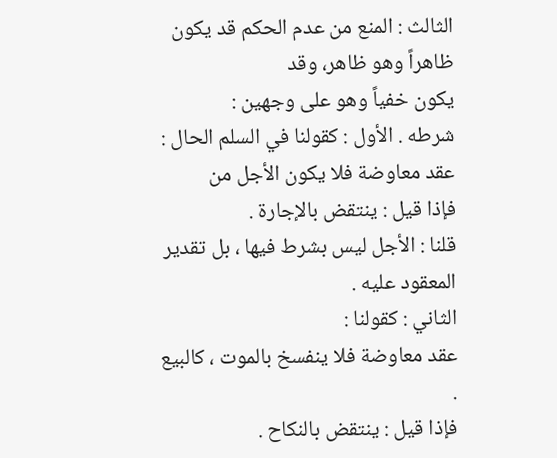الثالث : المنع من عدم الحكم قد يكون ظاهراً وهو ظاهر، وقد
يكون خفياً وهو على وجهين :
شرطه . الأول : كقولنا في السلم الحال : عقد معاوضة فلا يكون الأجل من
فإذا قيل : ينتقض بالإجارة .
قلنا : الأجل ليس بشرط فيها ، بل تقدير المعقود عليه .
الثاني : كقولنا :
عقد معاوضة فلا ينفسخ بالموت ، كالبيع .
فإذا قيل : ينتقض بالنكاح .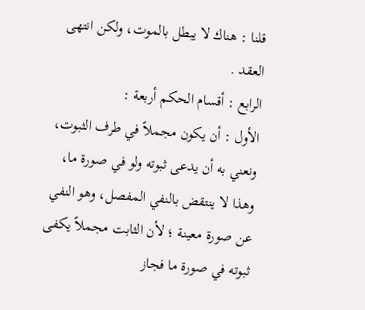قلنا : هناك لا يبطل بالموت، ولكن انتهى العقد .
الرابع : أقسام الحكم أربعة :
الأول : أن يكون مجملاً في طرف الثبوت، ونعني به أن يدعى ثبوته ولو في صورة ما، وهذا لا ينتقض بالنفي المفصل، وهو النفي عن صورة معينة ؛ لأن الثابت مجملاً يكفى ثبوته في صورة ما فجاز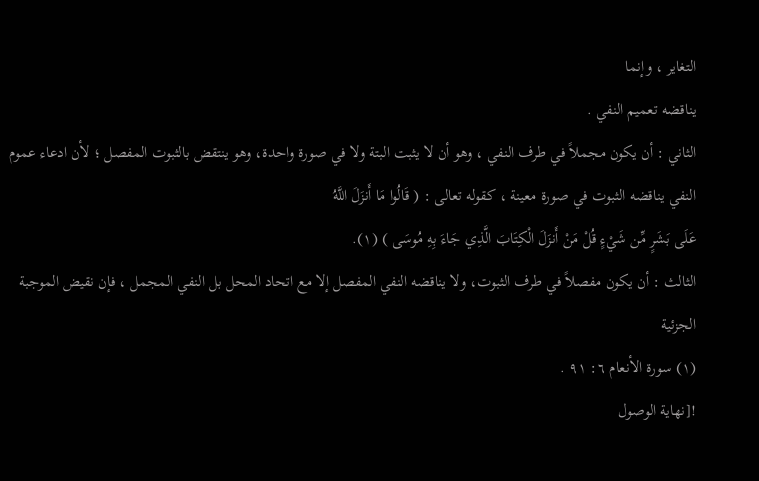التغاير ، وإنما
يناقضه تعميم النفي .
الثاني : أن يكون مجملاً في طرف النفي ، وهو أن لا يثبت البتة ولا في صورة واحدة، وهو ينتقض بالثبوت المفصل ؛ لأن ادعاء عموم النفي يناقضه الثبوت في صورة معينة ، كقوله تعالى : ( قَالُوا مَا أَنزَلَ اللَّهُ
عَلَى بَشَرٍ مِّن شَيْءٍ قُلْ مَنْ أَنزَلَ الْكِتَابَ الَّذِي جَاءَ بِهِ مُوسَى ) (١).
الثالث : أن يكون مفصلاً في طرف الثبوت، ولا يناقضه النفي المفصل إلا مع اتحاد المحل بل النفي المجمل ، فإن نقيض الموجبة الجزئية
(١) سورة الأنعام ٦: ٩١ .
![نهاية الوصول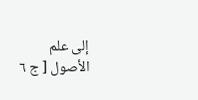إلى علم الأصول [ ج ٦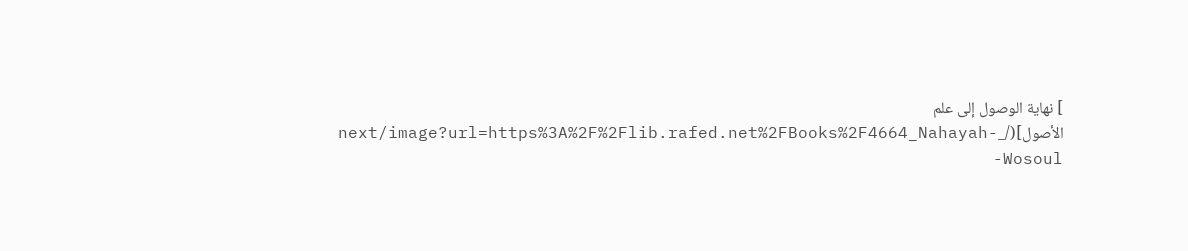] نهاية الوصول إلى علم الأصول](/_next/image?url=https%3A%2F%2Flib.rafed.net%2FBooks%2F4664_Nahayah-Wosoul-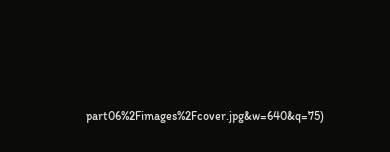part06%2Fimages%2Fcover.jpg&w=640&q=75)